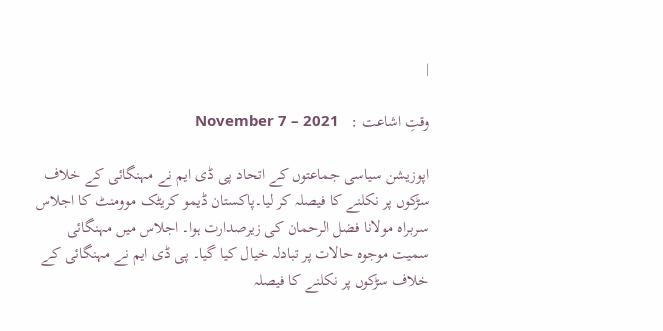|

وقتِ اشاعت :   November 7 – 2021

اپوزیشن سیاسی جماعتوں کے اتحاد پی ڈی ایم نے مہنگائی کے خلاف سڑکوں پر نکلنے کا فیصلہ کر لیا۔پاکستان ڈیمو کریٹک موومنٹ کا اجلاس سربراہ مولانا فضل الرحمان کی زیرصدارت ہوا۔ اجلاس میں مہنگائی سمیت موجوہ حالات پر تبادلہ خیال کیا گیا۔ پی ڈی ایم نے مہنگائی کے خلاف سڑکوں پر نکلنے کا فیصلہ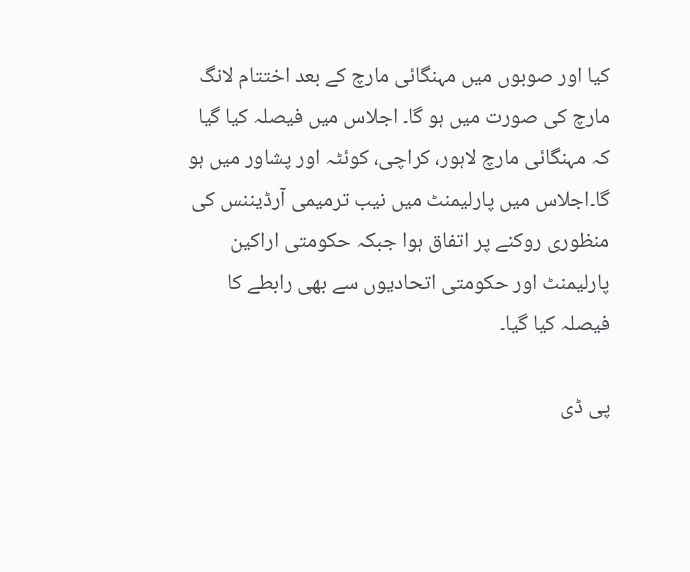کیا اور صوبوں میں مہنگائی مارچ کے بعد اختتام لانگ مارچ کی صورت میں ہو گا۔ اجلاس میں فیصلہ کیا گیا کہ مہنگائی مارچ لاہور، کراچی، کوئٹہ اور پشاور میں ہو گا۔اجلاس میں پارلیمنٹ میں نیب ترمیمی آرڈیننس کی منظوری روکنے پر اتفاق ہوا جبکہ حکومتی اراکین پارلیمنٹ اور حکومتی اتحادیوں سے بھی رابطے کا فیصلہ کیا گیا۔

پی ڈی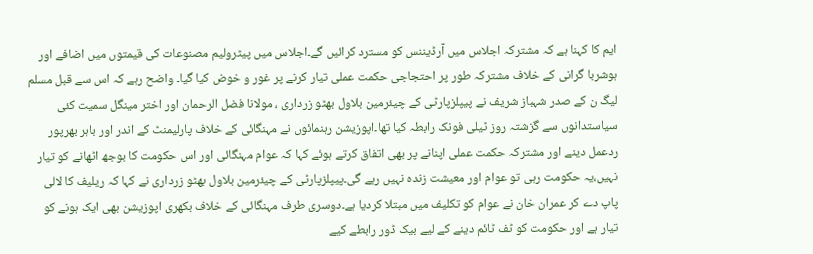ایم کا کہنا ہے کہ مشترکہ اجلاس میں آرڈیننس کو مسترد کرائیں گے۔اجلاس میں پیٹرولیم مصنوعات کی قیمتوں میں اضافے اور ہوشربا گرانی کے خلاف مشترکہ طور پر احتجاجی حکمت عملی تیار کرنے پر غور و خوض کیا گیا۔ واضح رہے کہ اس سے قبل مسلم لیگ ن کے صدر شہباز شریف نے پیپلزپارٹی کے چیئرمین بلاول بھٹو زرداری ، مولانا فضل الرحمان اور اختر مینگل سمیت کئی سیاستدانوں سے گزشتہ روز ٹیلی فونک رابطہ کیا تھا۔اپوزیشن رہنمائوں نے مہنگائی کے خلاف پارلیمنٹ کے اندر اور باہر بھرپور ردعمل دینے اور مشترکہ حکمت عملی اپنانے پر بھی اتفاق کرتے ہوئے کہا کہ عوام مہنگائی اور اس حکومت کا بوجھ اٹھانے کو تیار نہیں،یہ حکومت رہی تو عوام اور معیشت زندہ نہیں رہے گی۔پیپلزپارٹی کے چیئرمین بلاول بھٹو زرداری نے کہا کہ ریلیف کا لالی پاپ دے کر عمران خان نے عوام کو تکلیف میں مبتلا کردیا ہے۔دوسری طرف مہنگائی کے خلاف بکھری اپوزیشن بھی ایک ہونے کو تیار ہے اور حکومت کو ٹف ٹائم دینے کے لیے بیک ڈور رابطے کیے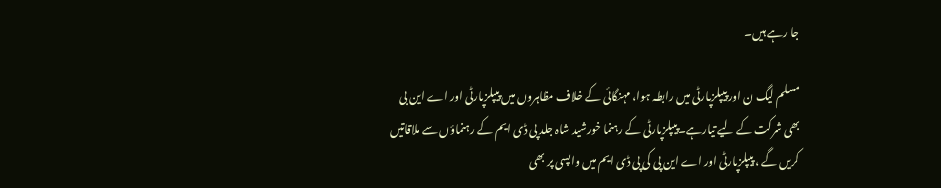جا رہے ہیں۔

مسلم لیگ ن اور پیپلزپارٹی میں رابطہ ہوا، مہنگائی کے خلاف مظاہروں میں پیپلزپارٹی اور اے این بی بھی شرکت کے لیے تیارہے۔پیپلزپارٹی کے رہنما خورشید شاہ جلد پی ڈی ایم کے رہنماؤں سے ملاقاتیں کریں گے ، پیپلزپارٹی اور اے این پی کی پی ڈی ایم میں واپسی پر بھی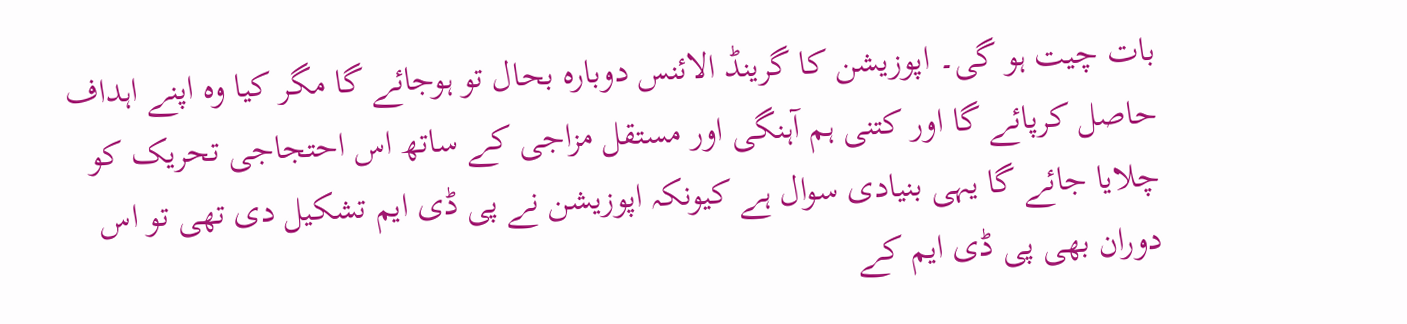بات چیت ہو گی۔ اپوزیشن کا گرینڈ الائنس دوبارہ بحال تو ہوجائے گا مگر کیا وہ اپنے اہداف حاصل کرپائے گا اور کتنی ہم آہنگی اور مستقل مزاجی کے ساتھ اس احتجاجی تحریک کو چلایا جائے گا یہی بنیادی سوال ہے کیونکہ اپوزیشن نے پی ڈی ایم تشکیل دی تھی تو اس دوران بھی پی ڈی ایم کے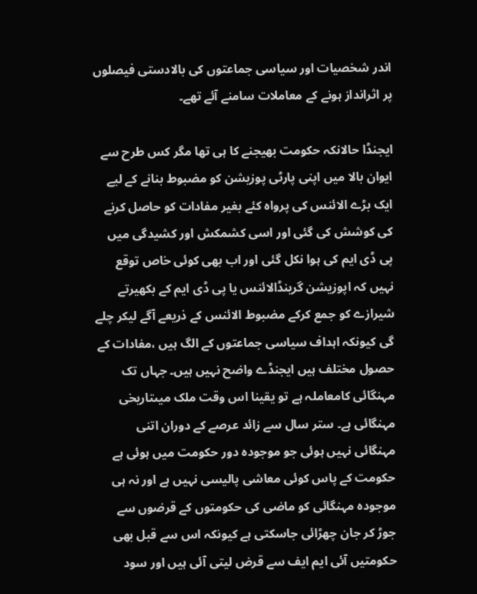اندر شخصیات اور سیاسی جماعتوں کی بالادستی فیصلوں پر اثرانداز ہونے کے معاملات سامنے آئے تھے۔

ایجنڈا حالانکہ حکومت بھیجنے کا ہی تھا مگر کس طرح سے ایوان بالا میں اپنی پارٹی پوزیشن کو مضبوط بنانے کے لیے ایک بڑے الائنس کی پرواہ کئے بغیر مفادات کو حاصل کرنے کی کوشش کی گئی اور اسی کشمکش اور کشیدگی میں پی ڈی ایم کی ہوا نکل گئی اور اب بھی کوئی خاص توقع نہیں کہ اپوزیشن گرینڈالائنس یا پی ڈی ایم کے بکھیرتے شیرازے کو جمع کرکے مضبوط الائنس کے ذریعے آگے لیکر چلے گی کیونکہ اہداف سیاسی جماعتوں کے الگ ہیں ،مفادات کے حصول مختلف ہیں ایجنڈے واضح نہیں ہیں۔ جہاں تک مہنگائی کامعاملہ ہے تو یقینا اس وقت ملک میںتاریخی مہنگائی ہے۔ ستر سال سے زائد عرصے کے دوران اتنی مہنگائی نہیں ہوئی جو موجودہ دور حکومت میں ہوئی ہے حکومت کے پاس کوئی معاشی پالیسی نہیں ہے اور نہ ہی موجودہ مہنگائی کو ماضی کی حکومتوں کے قرضوں سے جوڑ کر جان چھڑائی جاسکتی ہے کیونکہ اس سے قبل بھی حکومتیں آئی ایم ایف سے قرض لیتی آئی ہیں اور سود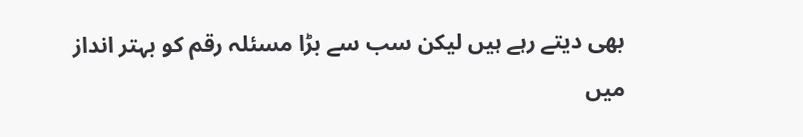بھی دیتے رہے ہیں لیکن سب سے بڑا مسئلہ رقم کو بہتر انداز میں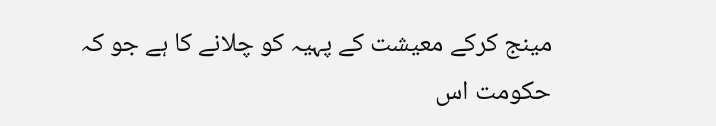مینج کرکے معیشت کے پہیہ کو چلانے کا ہے جو کہ حکومت اس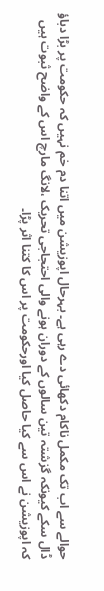حوالے سے اب تک مکمل ناکام دکھائی دے رہی ہے۔ بہرحال اپوزیشن میں اتنا دم خم نہیں کہ حکومت پر بڑا دباؤ ڈال سکے کیونکہ گزشتہ تین سالوں کے دوران ہونے والی احتجاجی تحریک ،لانگ مارچ اس کے واضح ثبوت ہیں کہ اپوزیشن نے اس سے کیا حاصل کیا اورحکومت پر اس کا کتنا اثر پڑا۔